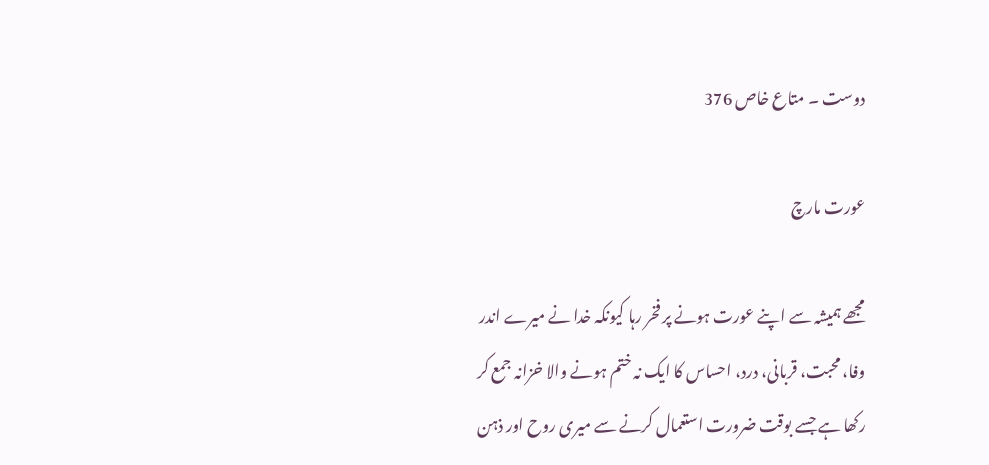دوست ۔ متاع خاص 376

عورت مارچ

مجھے ہمیشہ سے اپنے عورت ہونے پر فخر رہا کیونکہ خدا نے میرے اندر وفا، محبت، قربانی، درد، احساس کا ایک نہ ختم ہونے والا خزانہ جمع کر رکھا ہے جسے بوقت ضرورت استعمال کرنے سے میری روح اور ذہن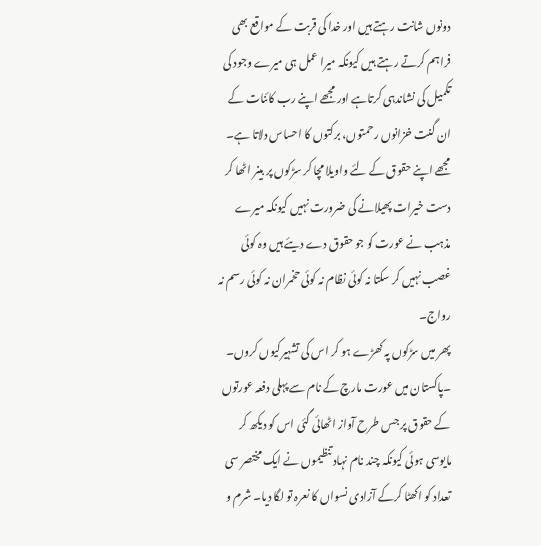دونوں شانت رہتے ہیں اور خدا کی قربت کے مواقع بھی فراہم کرتے رہتے ہیں کیونکہ میرا عمل ہی میرے وجود کی تکمیل کی نشاندہی کرتاہے اور مجھے اپنے رب کائنات کے ان گنت خزانوں رحمتوں، برکتوں کا احساس دلاتا ہے۔ مجھے اپنے حقوق کے لئے واویلا مچا کر سڑکوں پر بینر اٹھا کر دست خیرات پھیلانے کی ضرورت نہیں کیونکہ میرے مذہب نے عورت کو جو حقوق دے دیئے ہیں وہ کوئی غصب نہیں کر سکتا نہ کوئی نظام نہ کوئی حخمران نہ کوئی رسم نہ رواج۔
پھر میں سڑکوں پہ کھڑے ہو کر اس کی تشہیرکیوں کروں۔ ۔پاکستان میں عورت مارچ کے نام سے پہلی دفعہ عورتوں کے حقوق پر جس طرح آواز اٹھائی گئی اس کو دیکھ کر مایوسی ہوئی کیونکہ چند نام نہاد تنظیموں نے ایک مختصر سی تعداد کو اکھٹا کرکے آزادی نسواں کا نعرہ تو لگا دیا۔ شرم و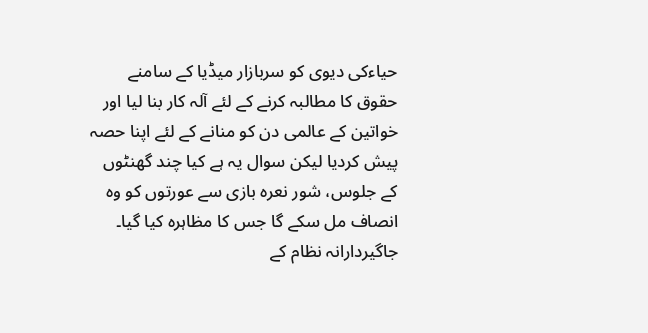حیاءکی دیوی کو سربازار میڈیا کے سامنے حقوق کا مطالبہ کرنے کے لئے آلہ کار بنا لیا اور خواتین کے عالمی دن کو منانے کے لئے اپنا حصہ پیش کردیا لیکن سوال یہ ہے کیا چند گھنٹوں کے جلوس، شور نعرہ بازی سے عورتوں کو وہ انصاف مل سکے گا جس کا مظاہرہ کیا گیا۔
جاگیردارانہ نظام کے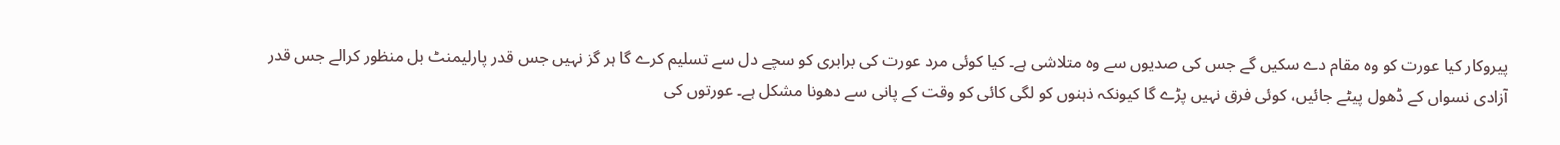پیروکار کیا عورت کو وہ مقام دے سکیں گے جس کی صدیوں سے وہ متلاشی ہے۔ کیا کوئی مرد عورت کی برابری کو سچے دل سے تسلیم کرے گا ہر گز نہیں جس قدر پارلیمنٹ بل منظور کرالے جس قدر آزادی نسواں کے ڈھول پیٹے جائیں، کوئی فرق نہیں پڑے گا کیونکہ ذہنوں کو لگی کائی کو وقت کے پانی سے دھونا مشکل ہے۔ عورتوں کی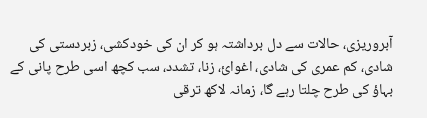آبروریزی، حالات سے دل برداشتہ ہو کر ان کی خودکشی، زبردستی کی شادی، کم عمری کی شادی، اغوائ، زنا، تشدد، سب کچھ اسی طرح پانی کے بہاؤ کی طرح چلتا رہے گا، زمانہ لاکھ ترقی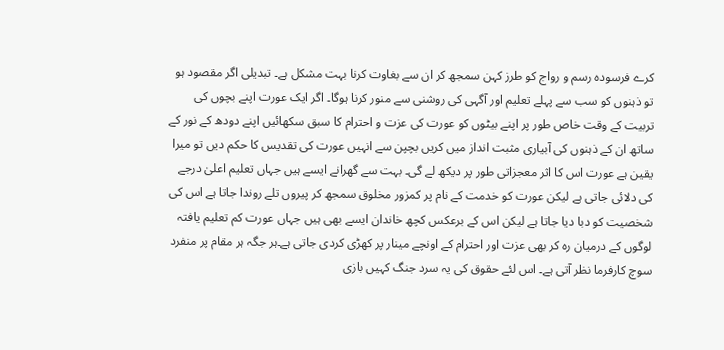کرے فرسودہ رسم و رواج کو طرز کہن سمجھ کر ان سے بغاوت کرنا بہت مشکل ہے۔ تبدیلی اگر مقصود ہو تو ذہنوں کو سب سے پہلے تعلیم اور آگہی کی روشنی سے منور کرنا ہوگا۔ اگر ایک عورت اپنے بچوں کی تربیت کے وقت خاص طور پر اپنے بیٹوں کو عورت کی عزت و احترام کا سبق سکھائیں اپنے دودھ کے نور کے ساتھ ان کے ذہنوں کی آبیاری مثبت انداز میں کریں بچپن سے انہیں عورت کی تقدیس کا حکم دیں تو میرا یقین ہے عورت اس کا اثر معجزاتی طور پر دیکھ لے گی۔ بہت سے گھرانے ایسے ہیں جہاں تعلیم اعلیٰ درجے کی دلائی جاتی ہے لیکن عورت کو خدمت کے نام پر کمزور مخلوق سمجھ کر پیروں تلے روندا جاتا ہے اس کی شخصیت کو دبا دیا جاتا ہے لیکن اس کے برعکس کچھ خاندان ایسے بھی ہیں جہاں عورت کم تعلیم یافتہ لوگوں کے درمیان رہ کر بھی عزت اور احترام کے اونچے مینار پر کھڑی کردی جاتی ہے۔ہر جگہ ہر مقام پر منفرد سوچ کارفرما نظر آتی ہے۔ اس لئے حقوق کی یہ سرد جنگ کہیں بازی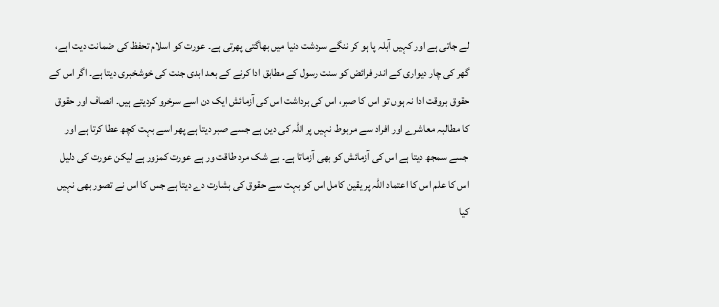لے جاتی ہے اور کہیں آبلہ پا ہو کر ننگے سردشت دنیا میں بھاگتی پھرتی ہے۔ عورت کو اسلام تحفظ کی ضمانت دیت اہے، گھر کی چار دیواری کے اندر فرائض کو سنت رسول کے مطابق ادا کرنے کے بعد ابدی جنت کی خوشخبری دیتا ہے۔ اگر اس کے حقوق بروقت ادا نہ ہوں تو اس کا صبر، اس کی برداشت اس کی آزمائش ایک دن اسے سرخرو کردیتے ہیں۔ انصاف اور حقوق کا مطالبہ معاشرے اور افراد سے مربوط نہیں پر اللہ کی دین ہے جسے صبر دیتا ہے پھر اسے بہت کچھ عطا کرتا ہے اور جسے سمجھ دیتا ہے اس کی آزمائش کو بھی آزماتا ہے۔ بے شک مرد طاقت ور ہے عورت کمزور ہے لیکن عورت کی دلیل اس کا علم اس کا اعتماد اللہ پر یقین کامل اس کو بہت سے حقوق کی بشارت دے دیتا ہے جس کا اس نے تصور بھی نہیں کیا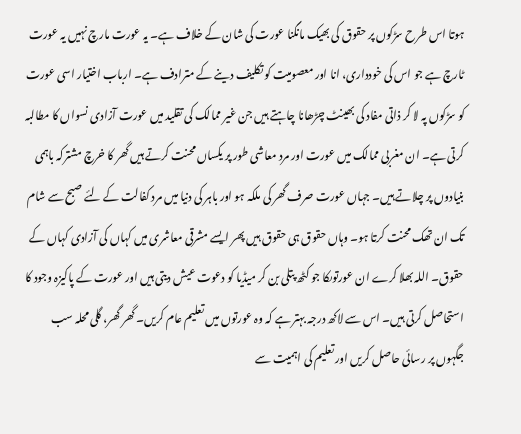ہوتا اس طرح سڑکوں پر حقوق کی بھیک مانگنا عورت کی شان کے خلاف ہے۔ یہ عورت مارچ نہیں یہ عورت ٹارچ ہے جو اس کی خودداری، انا اور معصومیت کو تکلیف دینے کے مترادف ہے۔ ارباب اختیار اسی عورت کو سڑکوں پہ لا کر ذاتی مفاد کی بھینٹ چڑھانا چاہتے ہیں جن غیر ممالک کی تقلید میں عورت آزادی نسواں کا مطالبہ کرتی ہے۔ ان مغربی ممالک میں عورت اور مرد معاشی طور پر یکساں محنت کرتے ہیں گھر کا خرچ مشترکہ باہمی بنیادوں پر چلاتے ہیں۔ جہاں عورت صرف گھر کی ملکہ ہو اور باہر کی دنیا میں مرد کفالت کے لئے صبح سے شام تک ان تھک محنت کرتا ہو۔ وہاں حقوق ہی حقوق ہیں پھر ایسے مشرقی معاشری میں کہاں کی آزادی کہاں کے حقوق۔ اللہ بھلا کرے ان عورتوںکا جو کٹھ پتلی بن کر میڈیا کو دعوت عیش دیتی ہیں اور عورت کے پاکیزہ وجود کا استحاصل کرتی ہیں۔ اس سے لاکھ درجہ بہتر ہے کہ وہ عورتوں میں تعلیم عام کریں۔ گھر گھر، گلی محلہ سب جگہوں پر رسائی حاصل کریں اور تعلیم کی اہمیت سے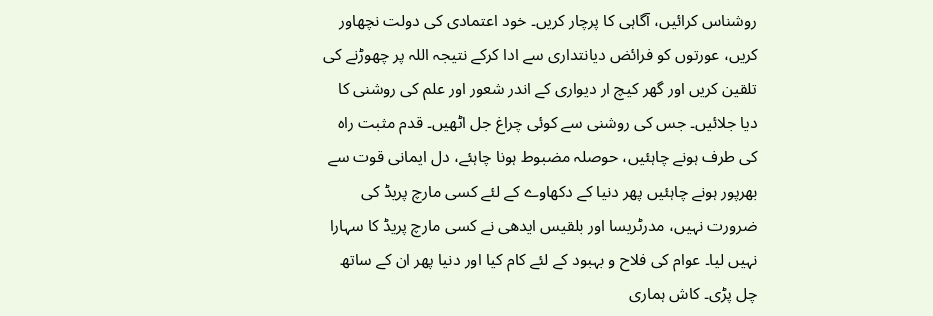روشناس کرائیں، آگاہی کا پرچار کریں۔ خود اعتمادی کی دولت نچھاور کریں، عورتوں کو فرائض دیانتداری سے ادا کرکے نتیجہ اللہ پر چھوڑنے کی تلقین کریں اور گھر کیچ ار دیواری کے اندر شعور اور علم کی روشنی کا دیا جلائیں۔ جس کی روشنی سے کوئی چراغ جل اٹھیں۔ قدم مثبت راہ کی طرف ہونے چاہئیں، حوصلہ مضبوط ہونا چاہئے، دل ایمانی قوت سے بھرپور ہونے چاہئیں پھر دنیا کے دکھاوے کے لئے کسی مارچ پریڈ کی ضرورت نہیں، مدرٹریسا اور بلقیس ایدھی نے کسی مارچ پریڈ کا سہارا نہیں لیا۔ عوام کی فلاح و بہبود کے لئے کام کیا اور دنیا پھر ان کے ساتھ چل پڑی۔ کاش ہماری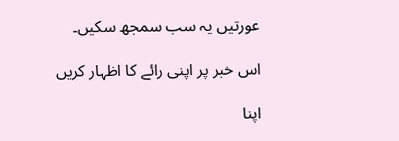عورتیں یہ سب سمجھ سکیں۔

اس خبر پر اپنی رائے کا اظہار کریں

اپنا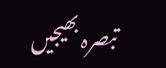تبصرہ بھیجیں